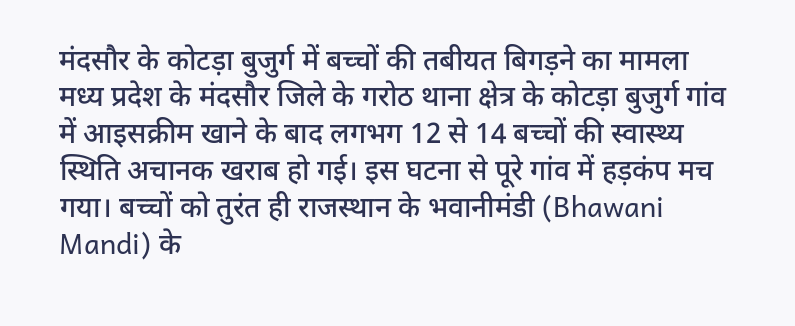मंदसौर के कोटड़ा बुजुर्ग में बच्चों की तबीयत बिगड़ने का मामला
मध्य प्रदेश के मंदसौर जिले के गरोठ थाना क्षेत्र के कोटड़ा बुजुर्ग गांव में आइसक्रीम खाने के बाद लगभग 12 से 14 बच्चों की स्वास्थ्य स्थिति अचानक खराब हो गई। इस घटना से पूरे गांव में हड़कंप मच गया। बच्चों को तुरंत ही राजस्थान के भवानीमंडी (Bhawani Mandi) के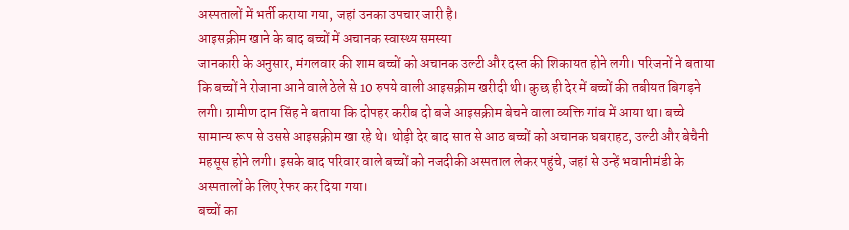अस्पतालों में भर्ती कराया गया, जहां उनका उपचार जारी है।
आइसक्रीम खाने के बाद बच्चों में अचानक स्वास्थ्य समस्या
जानकारी के अनुसार, मंगलवार की शाम बच्चों को अचानक उल्टी और दस्त की शिकायत होने लगी। परिजनों ने बताया कि बच्चों ने रोजाना आने वाले ठेले से 10 रुपये वाली आइसक्रीम खरीदी थी। कुछ ही देर में बच्चों की तबीयत बिगड़ने लगी। ग्रामीण दान सिंह ने बताया कि दोपहर करीब दो बजे आइसक्रीम बेचने वाला व्यक्ति गांव में आया था। बच्चे सामान्य रूप से उससे आइसक्रीम खा रहे थे। थोड़ी देर बाद सात से आठ बच्चों को अचानक घबराहट, उल्टी और बेचैनी महसूस होने लगी। इसके बाद परिवार वाले बच्चों को नजदीकी अस्पताल लेकर पहुंचे, जहां से उन्हें भवानीमंडी के अस्पतालों के लिए रेफर कर दिया गया।
बच्चों का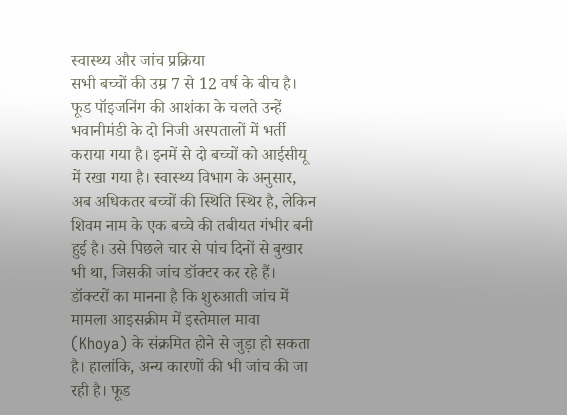स्वास्थ्य और जांच प्रक्रिया
सभी बच्चों की उम्र 7 से 12 वर्ष के बीच है। फूड पॉइजनिंग की आशंका के चलते उन्हें भवानीमंडी के दो निजी अस्पतालों में भर्ती कराया गया है। इनमें से दो बच्चों को आईसीयू में रखा गया है। स्वास्थ्य विभाग के अनुसार, अब अधिकतर बच्चों की स्थिति स्थिर है, लेकिन शिवम नाम के एक बच्चे की तबीयत गंभीर बनी हुई है। उसे पिछले चार से पांच दिनों से बुखार भी था, जिसकी जांच डॉक्टर कर रहे हैं।
डॉक्टरों का मानना है कि शुरुआती जांच में मामला आइसक्रीम में इस्तेमाल मावा (Khoya) के संक्रमित होने से जुड़ा हो सकता है। हालांकि, अन्य कारणों की भी जांच की जा रही है। फूड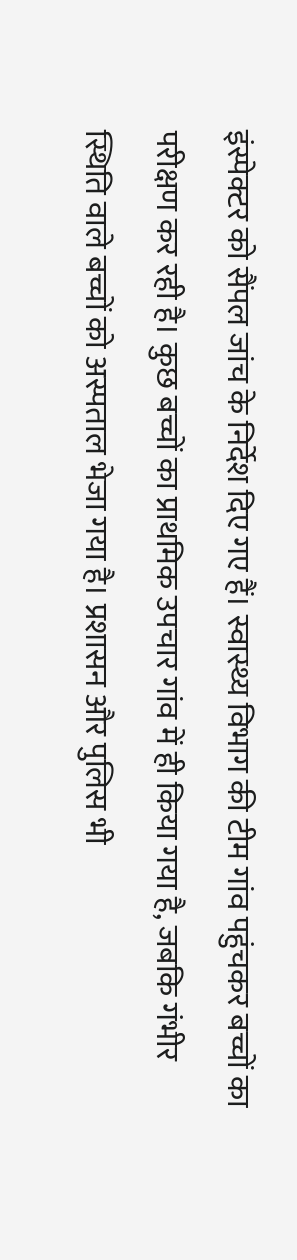इंस्पेक्टर को सैंपल जांच के निर्देश दिए गए हैं। स्वास्थ्य विभाग की टीम गांव पहुंचकर बच्चों का परीक्षण कर रही है। कुछ बच्चों का प्राथमिक उपचार गांव में ही किया गया है, जबकि गंभीर स्थिति वाले बच्चों को अस्पताल भेजा गया है। प्रशासन और पुलिस भी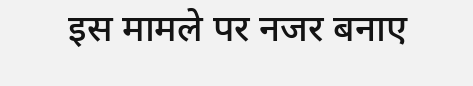इस मामले पर नजर बनाए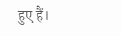हुए हैं।